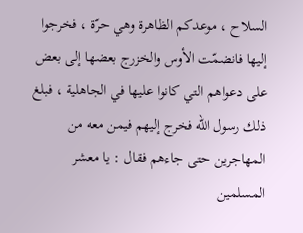السلاح ، موعدكم الظاهرة وهي حرّة ، فخرجوا إليها فانضمّت الأوس والخزرج بعضها إلى بعض على دعواهم التي كانوا عليها في الجاهلية ، فبلغ ذلك رسول اللّه فخرج إليهم فيمن معه من المهاجرين حتى جاءهم فقال : يا معشر المسلمين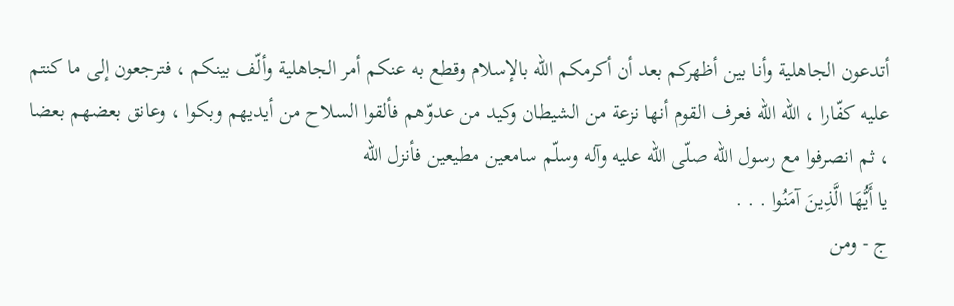أتدعون الجاهلية وأنا بين أظهركم بعد أن أكرمكم اللّه بالإسلام وقطع به عنكم أمر الجاهلية وألّف بينكم ، فترجعون إلى ما كنتم عليه كفّارا ، اللّه اللّه فعرف القوم أنها نزعة من الشيطان وكيد من عدوّهم فألقوا السلاح من أيديهم وبكوا ، وعانق بعضهم بعضا ، ثم انصرفوا مع رسول اللّه صلّى اللّه عليه وآله وسلّم سامعين مطيعين فأنزل اللّه
يا أَيُّهَا الَّذِينَ آمَنُوا . . .
ج - ومن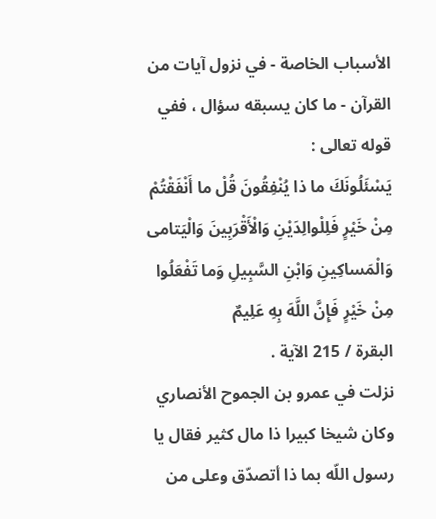الأسباب الخاصة - في نزول آيات من القرآن - ما كان يسبقه سؤال ، ففي قوله تعالى :
يَسْئَلُونَكَ ما ذا يُنْفِقُونَ قُلْ ما أَنْفَقْتُمْ مِنْ خَيْرٍ فَلِلْوالِدَيْنِ وَالْأَقْرَبِينَ وَالْيَتامى وَالْمَساكِينِ وَابْنِ السَّبِيلِ وَما تَفْعَلُوا مِنْ خَيْرٍ فَإِنَّ اللَّهَ بِهِ عَلِيمٌ
البقرة / 215 الآية .
نزلت في عمرو بن الجموح الأنصاري وكان شيخا كبيرا ذا مال كثير فقال يا رسول اللّه بما ذا أتصدّق وعلى من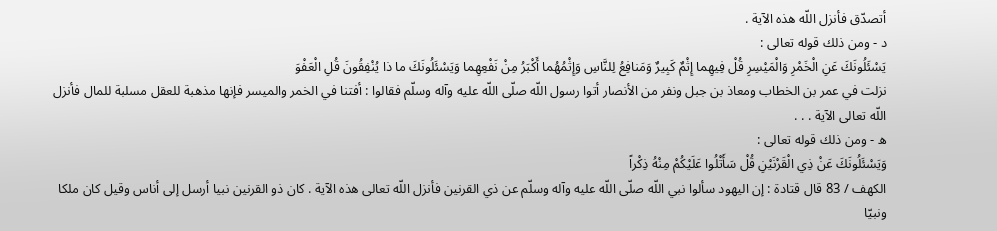أتصدّق فأنزل اللّه هذه الآية .
د - ومن ذلك قوله تعالى :
يَسْئَلُونَكَ عَنِ الْخَمْرِ وَالْمَيْسِرِ قُلْ فِيهِما إِثْمٌ كَبِيرٌ وَمَنافِعُ لِلنَّاسِ وَإِثْمُهُما أَكْبَرُ مِنْ نَفْعِهِما وَيَسْئَلُونَكَ ما ذا يُنْفِقُونَ قُلِ الْعَفْوَ
نزلت في عمر بن الخطاب ومعاذ بن جبل ونفر من الأنصار أتوا رسول اللّه صلّى اللّه عليه وآله وسلّم فقالوا : أفتنا في الخمر والميسر فإنها مذهبة للعقل مسلبة للمال فأنزل اللّه تعالى الآية . . .
ه - ومن ذلك قوله تعالى :
وَيَسْئَلُونَكَ عَنْ ذِي الْقَرْنَيْنِ قُلْ سَأَتْلُوا عَلَيْكُمْ مِنْهُ ذِكْراً
الكهف / 83 قال قتادة : إن اليهود سألوا نبي اللّه صلّى اللّه عليه وآله وسلّم عن ذي القرنين فأنزل اللّه تعالى هذه الآية . كان ذو القرنين نبيا أرسل إلى أناس وقيل كان ملكا ونبيّا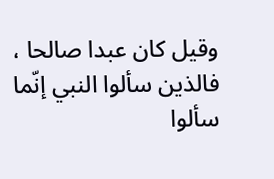وقيل كان عبدا صالحا ، فالذين سألوا النبي إنّما سألوا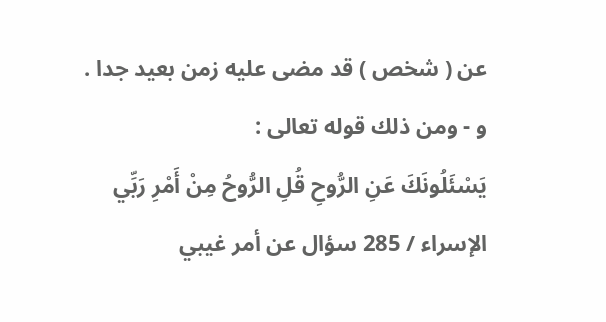عن ( شخص ) قد مضى عليه زمن بعيد جدا .
و - ومن ذلك قوله تعالى :
يَسْئَلُونَكَ عَنِ الرُّوحِ قُلِ الرُّوحُ مِنْ أَمْرِ رَبِّي
الإسراء / 285 سؤال عن أمر غيبي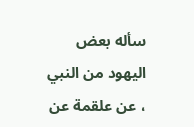سأله بعض اليهود من النبي ، عن علقمة عن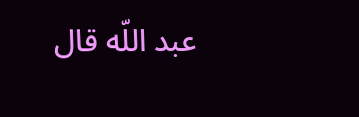عبد اللّه قال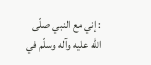: إني مع النبي صلّى اللّه عليه وآله وسلّم في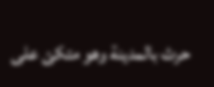حرث بالمدينة وهو متكئ على